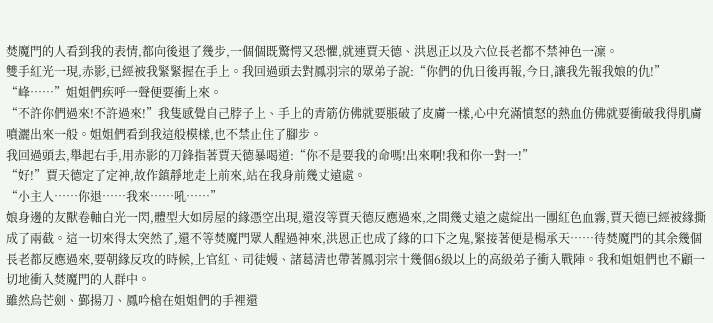焚魔門的人看到我的表情,都向後退了幾步,一個個既驚愕又恐懼,就連賈天德、洪恩正以及六位長老都不禁神色一凜。
雙手紅光一現,赤影,已經被我緊緊握在手上。我回過頭去對鳳羽宗的眾弟子說:“你們的仇日後再報,今日,讓我先報我娘的仇!”
“峰……”姐姐們疾呼一聲便要衝上來。
“不許你們過來!不許過來!”我隻感覺自己脖子上、手上的青筋仿佛就要脹破了皮膚一樣,心中充滿憤怒的熱血仿佛就要衝破我得肌膚噴灑出來一般。姐姐們看到我這般模樣,也不禁止住了腳步。
我回過頭去,舉起右手,用赤影的刀鋒指著賈天德暴喝道:“你不是要我的命嗎!出來啊!我和你一對一!”
“好!”賈天德定了定神,故作鎮靜地走上前來,站在我身前幾丈遠處。
“小主人……你退……我來……吼……”
娘身邊的友獸卷軸白光一閃,體型大如房屋的緣憑空出現,還沒等賈天德反應過來,之間幾丈遠之處綻出一團紅色血霧,賈天德已經被緣撕成了兩截。這一切來得太突然了,還不等焚魔門眾人醒過神來,洪恩正也成了緣的口下之鬼,緊接著便是楊承天……待焚魔門的其余幾個長老都反應過來,要朝緣反攻的時候,上官紅、司徒嫚、諸葛清也帶著鳳羽宗十幾個6級以上的高級弟子衝入戰陣。我和姐姐們也不顧一切地衝入焚魔門的人群中。
雖然烏芒劍、鄞揚刀、鳳吟槍在姐姐們的手裡還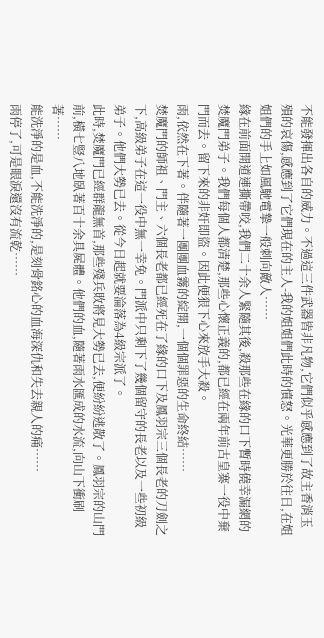不能發揮出各自的威力。不過這三件武器皆非凡物,它們似乎感應到了故主香消玉殞的哀傷,感應到了它們現在的主人-我的姐姐們此時的憤怒。光華更勝於往日,在姐姐們的手上如風馳電摯一般刺向敵人……
緣在前面開道連撕帶咬,我們二十余人緊隨其後,殺那些在緣的口下暫時僥幸漏網的焚魔門弟子。我們每個人都清楚,那些心懷正義的,都已經在兩年前古皇寨一役中棄門而去。留下來的非奸即盜。因此便狠下心來放手大殺。
雨,依然在下著。伴隨著一團團血霧的綻開,一個個罪惡的生命終結……
焚魔門的師祖、門主、六個長老都已經死在了緣的口下及鳳羽宗三個長老的刀劍之下,高級弟子在這一役中無一幸免。門派中只剩下了幾個留守的長老以及一些初級弟子。他們大勢已去。從今日起就要淪落為4級宗派了。
此時,焚魔門已經群龍無首,那些殘兵敗將見大勢已去,便紛紛逃散了。鳳羽宗的山門前,橫七豎八地臥著百十余具屍體。他們的血,隨著雨水匯成的水流,向山下衝刷著……
能洗淨的是血,不能洗淨的,是刻骨銘心的血海深仇和失去親人的痛……
雨停了,可是眼淚還沒有流乾……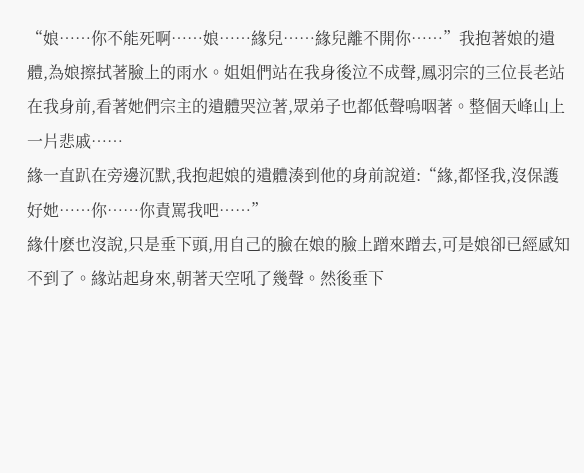“娘……你不能死啊……娘……緣兒……緣兒離不開你……”我抱著娘的遺體,為娘擦拭著臉上的雨水。姐姐們站在我身後泣不成聲,鳳羽宗的三位長老站在我身前,看著她們宗主的遺體哭泣著,眾弟子也都低聲嗚咽著。整個天峰山上一片悲戚……
緣一直趴在旁邊沉默,我抱起娘的遺體湊到他的身前說道:“緣,都怪我,沒保護好她……你……你責罵我吧……”
緣什麽也沒說,只是垂下頭,用自己的臉在娘的臉上蹭來蹭去,可是娘卻已經感知不到了。緣站起身來,朝著天空吼了幾聲。然後垂下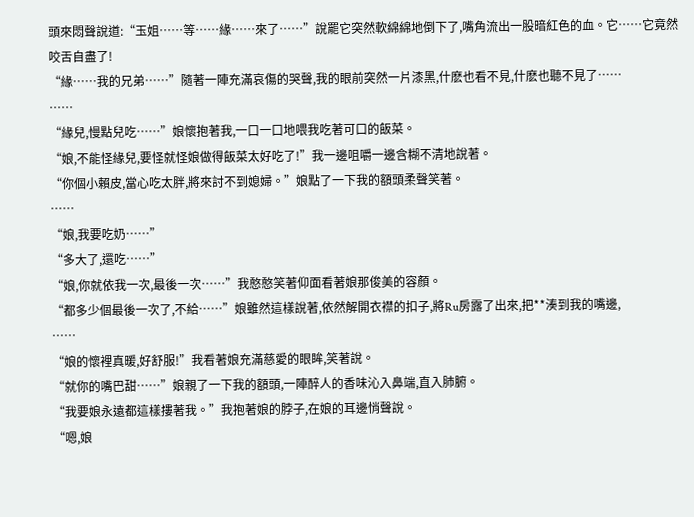頭來悶聲說道:“玉姐……等……緣……來了……”說罷它突然軟綿綿地倒下了,嘴角流出一股暗紅色的血。它……它竟然咬舌自盡了!
“緣……我的兄弟……”隨著一陣充滿哀傷的哭聲,我的眼前突然一片漆黑,什麽也看不見,什麽也聽不見了……
……
“緣兒,慢點兒吃……”娘懷抱著我,一口一口地喂我吃著可口的飯菜。
“娘,不能怪緣兒,要怪就怪娘做得飯菜太好吃了!”我一邊咀嚼一邊含糊不清地說著。
“你個小賴皮,當心吃太胖,將來討不到媳婦。”娘點了一下我的額頭柔聲笑著。
……
“娘,我要吃奶……”
“多大了,還吃……”
“娘,你就依我一次,最後一次……”我憨憨笑著仰面看著娘那俊美的容顏。
“都多少個最後一次了,不給……”娘雖然這樣說著,依然解開衣襟的扣子,將Ru房露了出來,把**湊到我的嘴邊,
……
“娘的懷裡真暖,好舒服!”我看著娘充滿慈愛的眼眸,笑著說。
“就你的嘴巴甜……”娘親了一下我的額頭,一陣醉人的香味沁入鼻端,直入肺腑。
“我要娘永遠都這樣摟著我。”我抱著娘的脖子,在娘的耳邊悄聲說。
“嗯,娘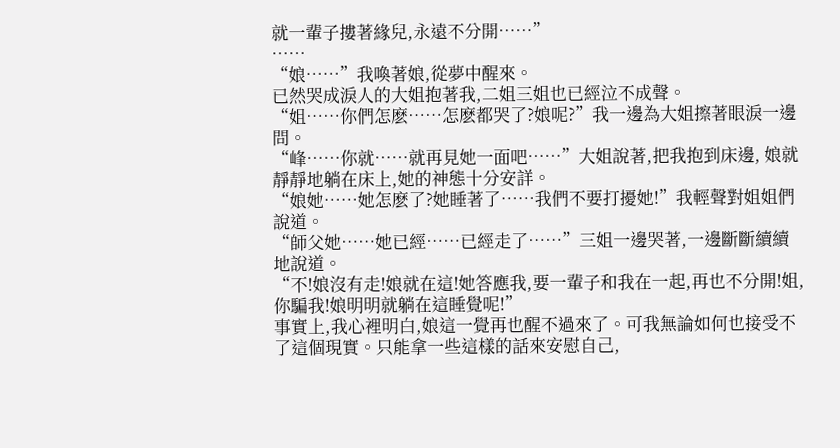就一輩子摟著緣兒,永遠不分開……”
……
“娘……”我喚著娘,從夢中醒來。
已然哭成淚人的大姐抱著我,二姐三姐也已經泣不成聲。
“姐……你們怎麽……怎麽都哭了?娘呢?”我一邊為大姐擦著眼淚一邊問。
“峰……你就……就再見她一面吧……”大姐說著,把我抱到床邊, 娘就靜靜地躺在床上,她的神態十分安詳。
“娘她……她怎麽了?她睡著了……我們不要打擾她!”我輕聲對姐姐們說道。
“師父她……她已經……已經走了……”三姐一邊哭著,一邊斷斷續續地說道。
“不!娘沒有走!娘就在這!她答應我,要一輩子和我在一起,再也不分開!姐,你騙我!娘明明就躺在這睡覺呢!”
事實上,我心裡明白,娘這一覺再也醒不過來了。可我無論如何也接受不了這個現實。只能拿一些這樣的話來安慰自己,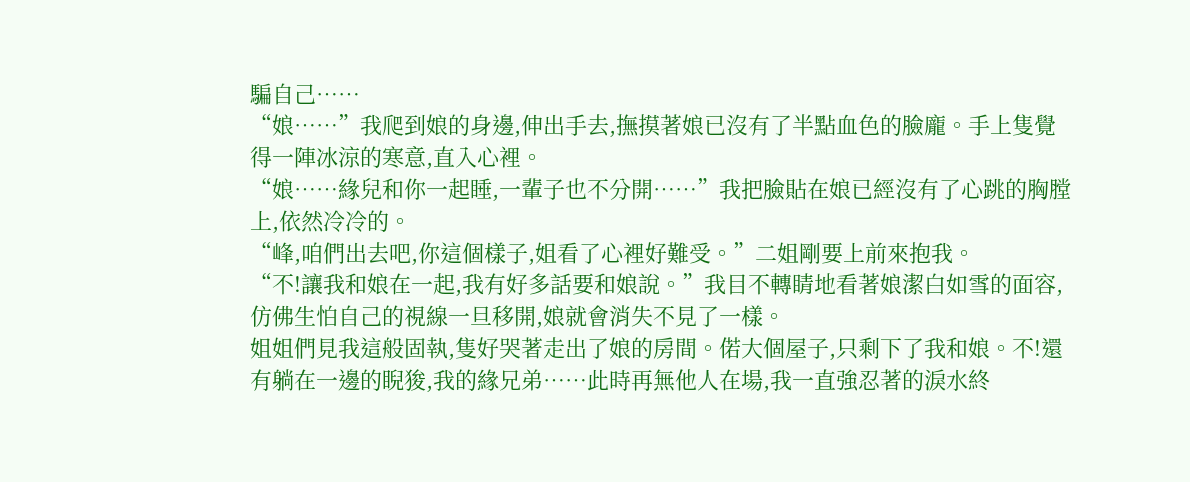騙自己……
“娘……”我爬到娘的身邊,伸出手去,撫摸著娘已沒有了半點血色的臉龐。手上隻覺得一陣冰涼的寒意,直入心裡。
“娘……緣兒和你一起睡,一輩子也不分開……”我把臉貼在娘已經沒有了心跳的胸膛上,依然冷冷的。
“峰,咱們出去吧,你這個樣子,姐看了心裡好難受。”二姐剛要上前來抱我。
“不!讓我和娘在一起,我有好多話要和娘說。”我目不轉睛地看著娘潔白如雪的面容,仿佛生怕自己的視線一旦移開,娘就會消失不見了一樣。
姐姐們見我這般固執,隻好哭著走出了娘的房間。偌大個屋子,只剩下了我和娘。不!還有躺在一邊的睨狻,我的緣兄弟……此時再無他人在場,我一直強忍著的淚水終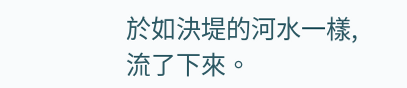於如決堤的河水一樣,流了下來。